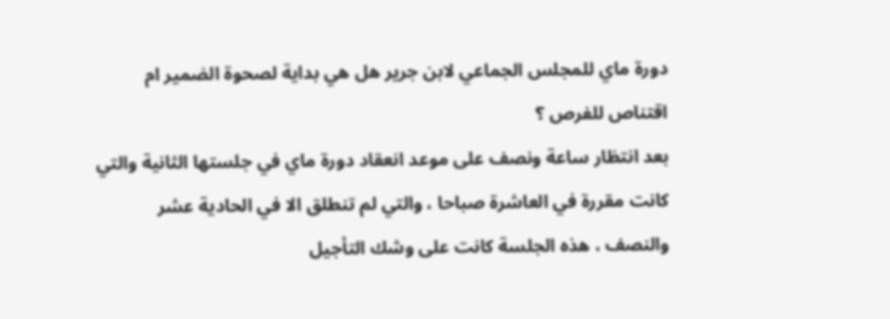دورة ماي للمجلس الجماعي لابن جرير هل هي بداية لصحوة الضمير ام اقتناص للفرص ؟
بعد انتظار ساعة ونصف على موعد انعقاد دورة ماي في جلستها الثانية والتي كانت مقررة في العاشرة صباحا ، والتي لم تنطلق الا في الحادية عشر والنصف ، هذه الجلسة كانت على وشك التأجيل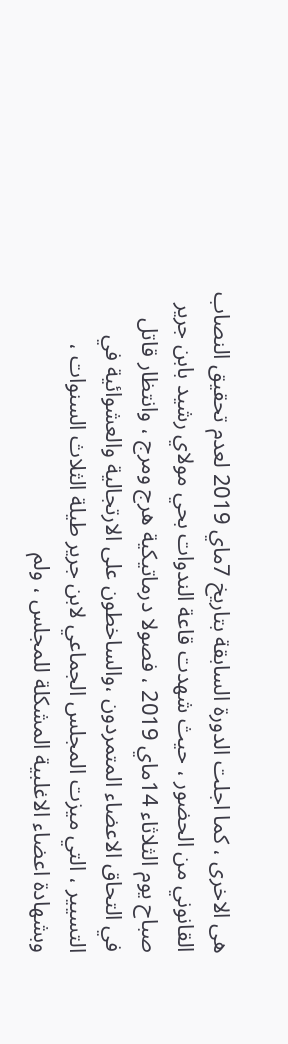هى الاخرى ، كما اجلت الدورة السابقة بتاريخ 7ماي 2019 لعدم تحقيق النصاب القانوني من الحضور ، حيث شهدت قاعة الندوات بحي مولاي رشيد بابن جرير صباح يوم الثلاثاء 14ماي 2019 ، فصولا درماتيكية هرج ومرج ، وانتظار قاتل في التحاق الاعضاء المتمردون ،والساخطون على الارتجالية والعشوائية في التسيير ، التي ميزت المجلس الجماعي لابن جرير طيلة الثلاث السنوات ، وبشهادة اعضاء الاغلبية المشكلة للمجلس ، ولم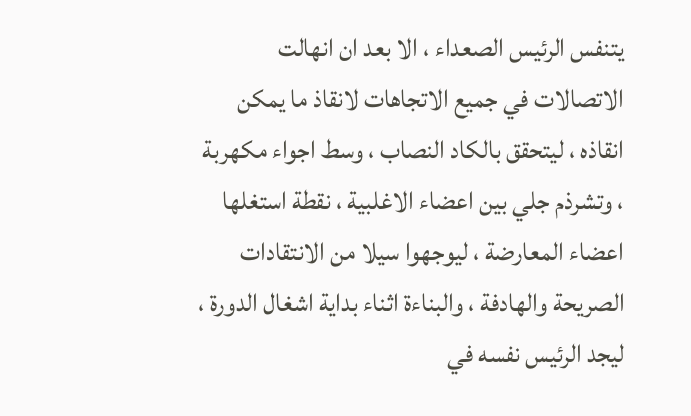يتنفس الرئيس الصعداء ، الا بعد ان انهالت الاتصالات في جميع الاتجاهات لانقاذ ما يمكن انقاذه ، ليتحقق بالكاد النصاب ، وسط اجواء مكهربة ، وتشرذم جلي بين اعضاء الاغلبية ، نقطة استغلها اعضاء المعارضة ، ليوجهوا سيلا من الانتقادات الصريحة والهادفة ، والبناءة اثناء بداية اشغال الدورة ، ليجد الرئيس نفسه في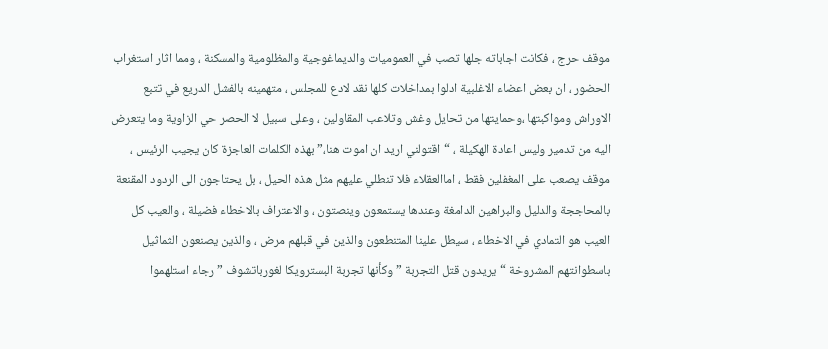موقف حرج ، فكانت اجاباته جلها تصب في العموميات والديماغوجية والمظلومية والمسكنة ، ومما اثار استغراب الحضور ، ان بعض اعضاء الاغلبية ادلوا بمداخلات كلها نقد لادع للمجلس ، متهمينه بالفشل الدريع في تتبع الاوراش ومواكبتها ،وحمايتها من تحايل وغش وتلاعب المقاولين ، وعلى سبيل لا الحصر حي الزاوية وما يتعرض اليه من تدمير وليس اعادة الهكيلة ، “اقتولني اريد ان اموت هنا،” بهذه الكلمات العاجزة كان يجيب الرئيس ، موقف يصعب على المغفلين فقط ، اماالعقلاء فلا تنطلي عليهم مثل هذه الحيل ، بل يحتاجون الى الردود المقنعة بالمحاججة والدليل والبراهين الدامغة وعندها يستمعون وينصتون ، والاعتراف بالاخطاء فضيلة ، والعيب كل العيب هو التمادي في الاخطاء ، سيطل علينا المتنطعون والذين في قبلهم مرض ، والذين يصنعون الثماثيل باسطوانتهم المشروخة “يريدون قتل التجربة ” وكأنها تجربة البسترويكا لغورباتشوف ” رجاء استلهموا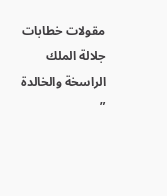مقولات خطابات جلالة الملك الراسخة والخالدة ”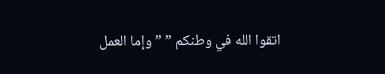اتقوا الله في وطنكم ” ” وإما العمل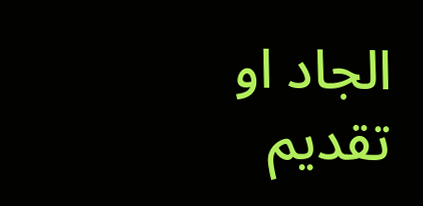الجاد او تقديم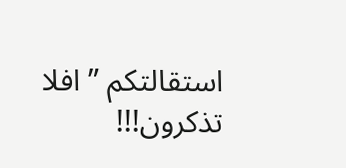استقالتكم ” افلا تذكرون!!!